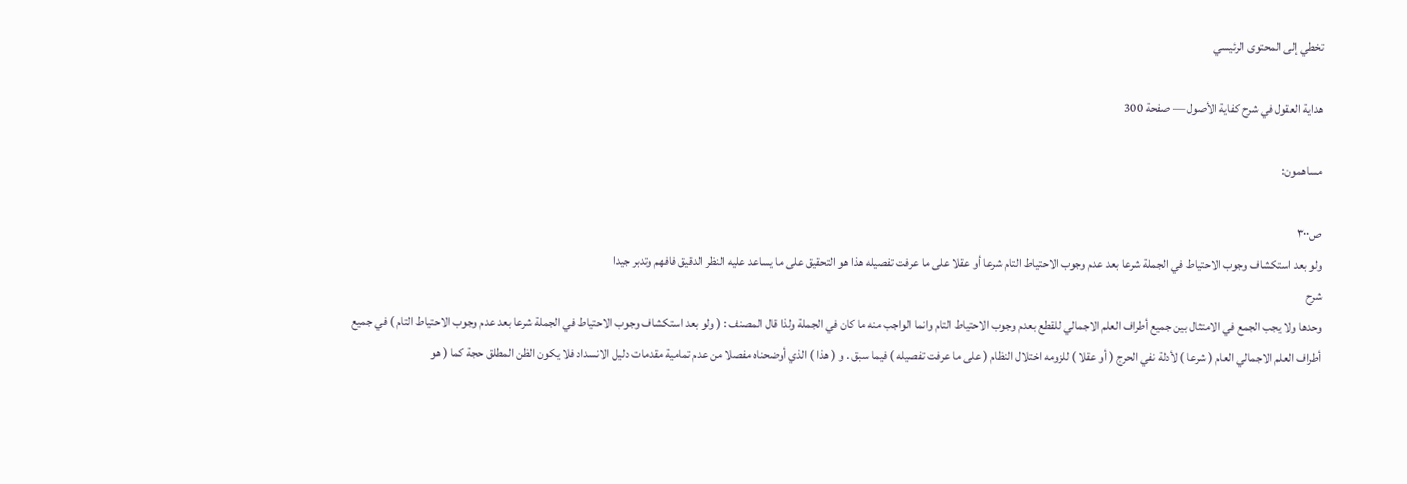تخطي إلى المحتوى الرئيسي

هداية العقول في شرح كفاية الأصول — صفحة 300

مساهمون:

ص٣٠٠
ولو بعد استكشاف وجوب الاحتياط في الجملة شرعا بعد عدم وجوب الاحتياط التام شرعا أو عقلا على ما عرفت تفصيله هذا هو التحقيق على ما يساعد عليه النظر الدقيق فافهم وتدبر جيدا
شرح
وحدها ولا يجب الجمع في الامتثال بين جميع أطراف العلم الاجمالي للقطع بعدم وجوب الاحتياط التام وانما الواجب منه ما كان في الجملة ولذا قال المصنف : ( ولو بعد استكشاف وجوب الاحتياط في الجملة شرعا بعد عدم وجوب الاحتياط التام ) في جميع أطراف العلم الاجمالي العام ( شرعا ) لأدلة نفي الحرج ( أو عقلا ) للزومه اختلال النظام ( على ما عرفت تفصيله ) فيما سبق . و ( هذا ) الذي أوضحناه مفصلا من عدم تمامية مقدمات دليل الانسداد فلا يكون الظن المطلق حجة كما ( هو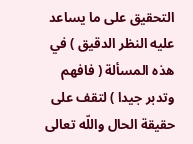التحقيق على ما يساعد عليه النظر الدقيق ) في هذه المسألة ( فافهم وتدبر جيدا ) لتقف على حقيقة الحال واللّه تعالى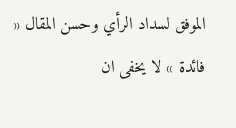الموفق لسداد الرأي وحسن المقال « فائدة » لا يخفى ان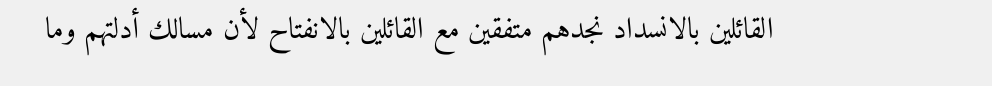القائلين بالانسداد نجدهم متفقين مع القائلين بالانفتاح لأن مسالك أدلتهم وما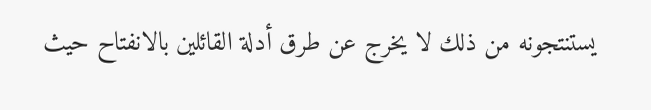يستنتجونه من ذلك لا يخرج عن طرق أدلة القائلين بالانفتاح حيث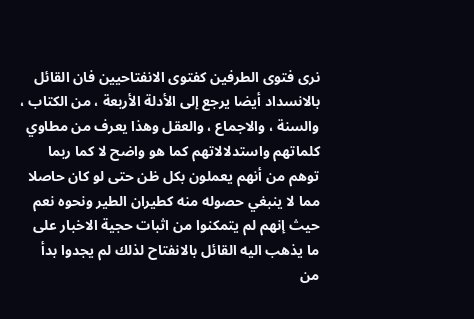نرى فتوى الطرفين كفتوى الانفتاحيين فان القائل بالانسداد أيضا يرجع إلى الأدلة الأربعة ، من الكتاب ، والسنة ، والاجماع ، والعقل وهذا يعرف من مطاوي كلماتهم واستدلالاتهم كما هو واضح لا كما ربما توهم من أنهم يعملون بكل ظن حتى لو كان حاصلا مما لا ينبغي حصوله منه كطيران الطير ونحوه نعم حيث إنهم لم يتمكنوا من اثبات حجية الاخبار على ما يذهب اليه القائل بالانفتاح لذلك لم يجدوا بدأ من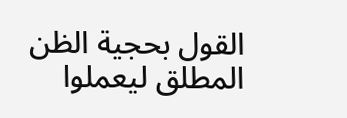القول بحجية الظن المطلق ليعملوا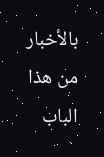بالأخبار من هذا الباب